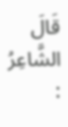قَالَ الشَّاعِرُ :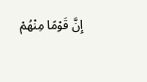إِنَّ قَوْمًا مِنْهُمْ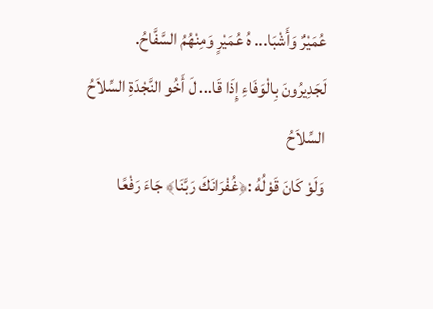عُمَيْرٌ وَأَشْبَا... هُ عُمَيْرٍ وَمِنْهُمُ السَّفَّاحُ.
لَجَدِيرُونَ بِالْوَفَاءِ إِذَا قَا... لَ أَخُو النَّجْدَةِ السِّلاَحُ السِّلاَحُ
وَلَوْ كَانَ قَوْلُهُ :﴿غُفْرَانَكَ رَبَّنَا﴾ جَاءَ رَفْعًا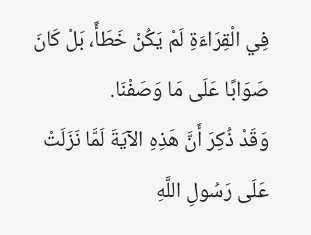فِي الْقِرَاءَةِ لَمْ يَكُنْ خَطَأً، بَلْ كَانَ صَوَابًا عَلَى مَا وَصَفْنَا.
وَقَدْ ذُكِرَ أَنَّ هَذِهِ الآيَةَ لَمَّا نَزَلَتْ عَلَى رَسُولِ اللَّهِ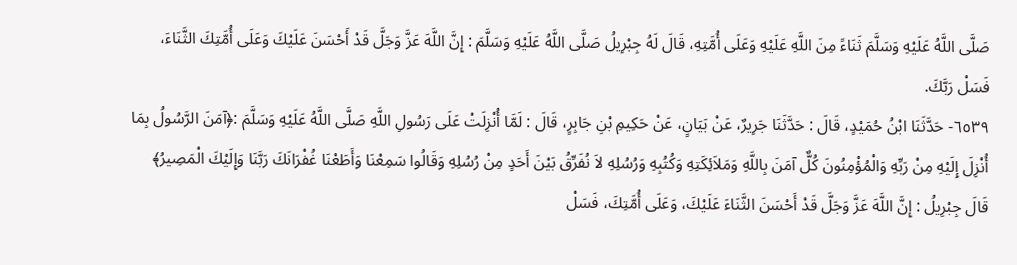صَلَّى اللَّهُ عَلَيْهِ وَسَلَّمَ ثَنَاءً مِنَ اللَّهِ عَلَيْهِ وَعَلَى أُمَّتِهِ، قَالَ لَهُ جِبْرِيلُ صَلَّى اللَّهُ عَلَيْهِ وَسَلَّمَ : إِنَّ اللَّهَ عَزَّ وَجَلَّ قَدْ أَحْسَنَ عَلَيْكَ وَعَلَى أُمَّتِكَ الثَّنَاءَ، فَسَلْ رَبَّكَ.
٦٥٣٩- حَدَّثَنَا ابْنُ حُمَيْدٍ، قَالَ : حَدَّثَنَا جَرِيرٌ، عَنْ بَيَانٍ، عَنْ حَكِيمِ بْنِ جَابِرٍ، قَالَ : لَمَّا أُنْزِلَتْ عَلَى رَسُولِ اللَّهِ صَلَّى اللَّهُ عَلَيْهِ وَسَلَّمَ :﴿آمَنَ الرَّسُولُ بِمَا أُنْزِلَ إِلَيْهِ مِنْ رَبِّهِ وَالْمُؤْمِنُونَ كُلٌّ آمَنَ بِاللَّهِ وَمَلاَئِكَتِهِ وَكُتُبِهِ وَرُسُلِهِ لاَ نُفَرِّقُ بَيْنَ أَحَدٍ مِنْ رُسُلِهِ وَقَالُوا سَمِعْنَا وَأَطَعْنَا غُفْرَانَكَ رَبَّنَا وَإِلَيْكَ الْمَصِيرُ﴾ قَالَ جِبْرِيلُ : إِنَّ اللَّهَ عَزَّ وَجَلَّ قَدْ أَحْسَنَ الثَّنَاءَ عَلَيْكَ، وَعَلَى أُمَّتِكَ، فَسَلْ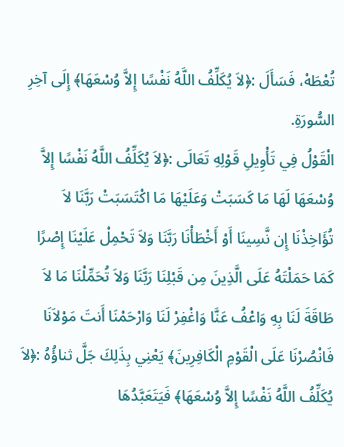تُعْطَهْ، فَسَأَلَ :﴿لاَ يُكَلِّفُ اللَّهُ نَفْسًا إِلاَّ وُسْعَهَا﴾ إِلَى آخِرِ السُّورَةِ.
الْقَوْلُ فِي تَأْوِيلِ قَوْلِهِ تَعَالَى :﴿لاَ يُكَلِّفُ اللَّهُ نَفْسًا إِلاَّ وُسْعَهَا لَهَا مَا كَسَبَتْ وَعَلَيْهَا مَا اكْتَسَبَتْ رَبَّنَا لاَ تُؤَاخِذْنَا إِن نَّسِينَا أَوْ أَخْطَأْنَا رَبَّنَا وَلاَ تَحْمِلْ عَلَيْنَا إِصْرًا كَمَا حَمَلْتَهُ عَلَى الَّذِينَ مِن قَبْلِنَا رَبَّنَا وَلاَ تُحَمِّلْنَا مَا لاَ طَاقَةَ لَنَا بِهِ وَاعْفُ عَنَّا وَاغْفِرْ لَنَا وَارْحَمْنَا أَنتَ مَوْلاَنَا فَانْصُرْنَا عَلَى الْقَوْمِ الْكَافِرِينَ﴾ يَعْنِي بِذَلِكَ جَلَّ ثناؤُهُ :﴿لاَ يُكَلِّفُ اللَّهُ نَفْسًا إِلاَّ وُسْعَهَا﴾ فَيَتَعَبَّدُهَا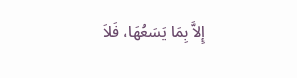إِلاَّ بِمَا يَسَعُهَا، فَلاَ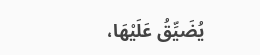يُضَيِّقُ عَلَيْهَا،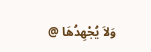وَلاَ يُجْهِدُهَا @